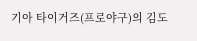기아 타이거즈(프로야구)의 김도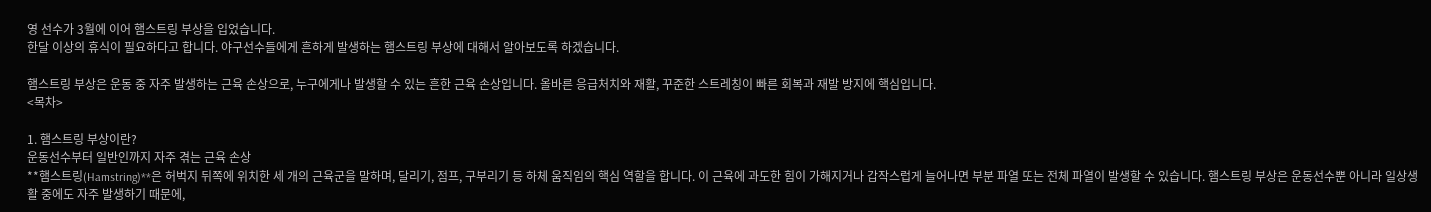영 선수가 3월에 이어 햄스트링 부상을 입었습니다.
한달 이상의 휴식이 필요하다고 합니다. 야구선수들에게 흔하게 발생하는 햄스트링 부상에 대해서 알아보도록 하겠습니다.

햄스트링 부상은 운동 중 자주 발생하는 근육 손상으로, 누구에게나 발생할 수 있는 흔한 근육 손상입니다. 올바른 응급처치와 재활, 꾸준한 스트레칭이 빠른 회복과 재발 방지에 핵심입니다.
<목차>

1. 햄스트링 부상이란?
운동선수부터 일반인까지 자주 겪는 근육 손상
**햄스트링(Hamstring)**은 허벅지 뒤쪽에 위치한 세 개의 근육군을 말하며, 달리기, 점프, 구부리기 등 하체 움직임의 핵심 역할을 합니다. 이 근육에 과도한 힘이 가해지거나 갑작스럽게 늘어나면 부분 파열 또는 전체 파열이 발생할 수 있습니다. 햄스트링 부상은 운동선수뿐 아니라 일상생활 중에도 자주 발생하기 때문에,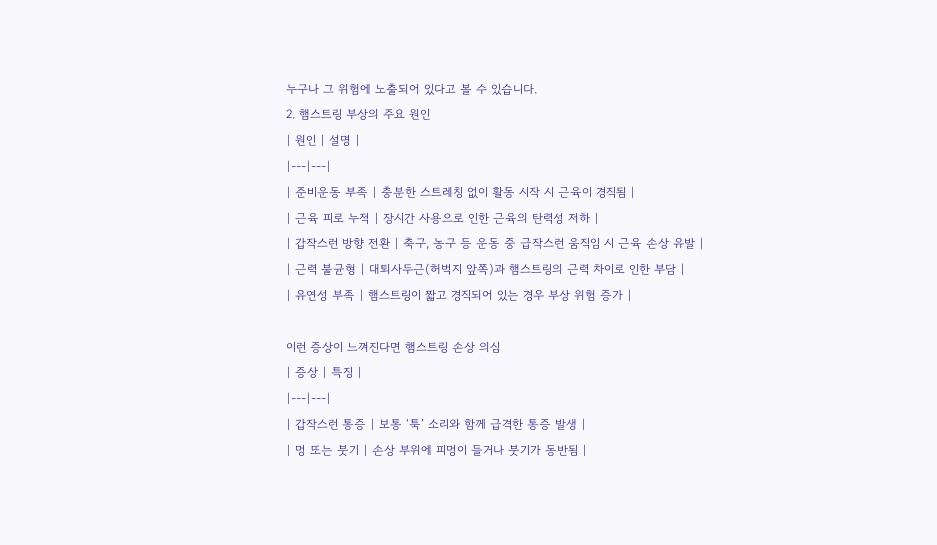누구나 그 위험에 노출되어 있다고 볼 수 있습니다.
2. 햄스트링 부상의 주요 원인
| 원인 | 설명 |
|---|---|
| 준비운동 부족 | 충분한 스트레칭 없이 활동 시작 시 근육이 경직됨 |
| 근육 피로 누적 | 장시간 사용으로 인한 근육의 탄력성 저하 |
| 갑작스런 방향 전환 | 축구, 농구 등 운동 중 급작스런 움직임 시 근육 손상 유발 |
| 근력 불균형 | 대퇴사두근(허벅지 앞쪽)과 햄스트링의 근력 차이로 인한 부담 |
| 유연성 부족 | 햄스트링이 짧고 경직되어 있는 경우 부상 위험 증가 |

이런 증상이 느껴진다면 햄스트링 손상 의심
| 증상 | 특징 |
|---|---|
| 갑작스런 통증 | 보통 ‘툭’ 소리와 함께 급격한 통증 발생 |
| 멍 또는 붓기 | 손상 부위에 피멍이 들거나 붓기가 동반됨 |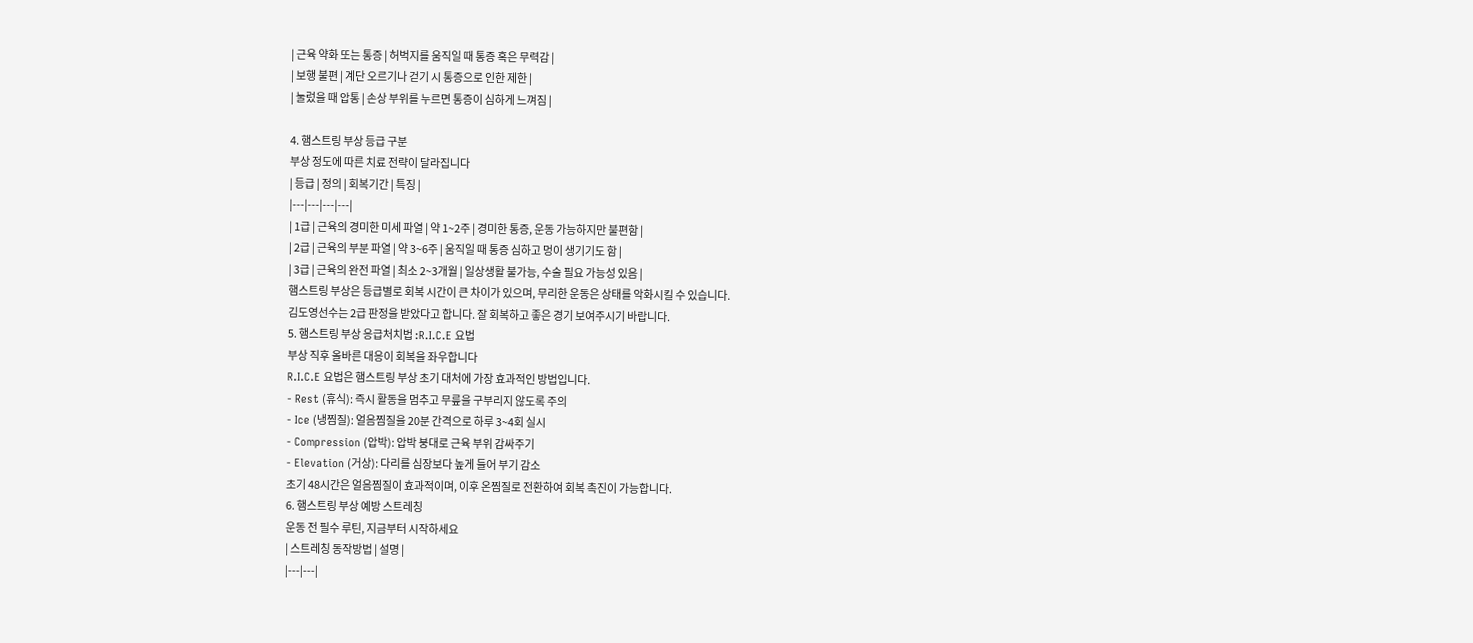| 근육 약화 또는 통증 | 허벅지를 움직일 때 통증 혹은 무력감 |
| 보행 불편 | 계단 오르기나 걷기 시 통증으로 인한 제한 |
| 눌렀을 때 압통 | 손상 부위를 누르면 통증이 심하게 느껴짐 |

4. 햄스트링 부상 등급 구분
부상 정도에 따른 치료 전략이 달라집니다
| 등급 | 정의 | 회복기간 | 특징 |
|---|---|---|---|
| 1급 | 근육의 경미한 미세 파열 | 약 1~2주 | 경미한 통증, 운동 가능하지만 불편함 |
| 2급 | 근육의 부분 파열 | 약 3~6주 | 움직일 때 통증 심하고 멍이 생기기도 함 |
| 3급 | 근육의 완전 파열 | 최소 2~3개월 | 일상생활 불가능, 수술 필요 가능성 있음 |
햄스트링 부상은 등급별로 회복 시간이 큰 차이가 있으며, 무리한 운동은 상태를 악화시킬 수 있습니다.
김도영선수는 2급 판정을 받았다고 합니다. 잘 회복하고 좋은 경기 보여주시기 바랍니다.
5. 햄스트링 부상 응급처치법 :R.I.C.E 요법
부상 직후 올바른 대응이 회복을 좌우합니다
R.I.C.E 요법은 햄스트링 부상 초기 대처에 가장 효과적인 방법입니다.
- Rest (휴식): 즉시 활동을 멈추고 무릎을 구부리지 않도록 주의
- Ice (냉찜질): 얼음찜질을 20분 간격으로 하루 3~4회 실시
- Compression (압박): 압박 붕대로 근육 부위 감싸주기
- Elevation (거상): 다리를 심장보다 높게 들어 부기 감소
초기 48시간은 얼음찜질이 효과적이며, 이후 온찜질로 전환하여 회복 촉진이 가능합니다.
6. 햄스트링 부상 예방 스트레칭
운동 전 필수 루틴, 지금부터 시작하세요
| 스트레칭 동작방법 | 설명 |
|---|---|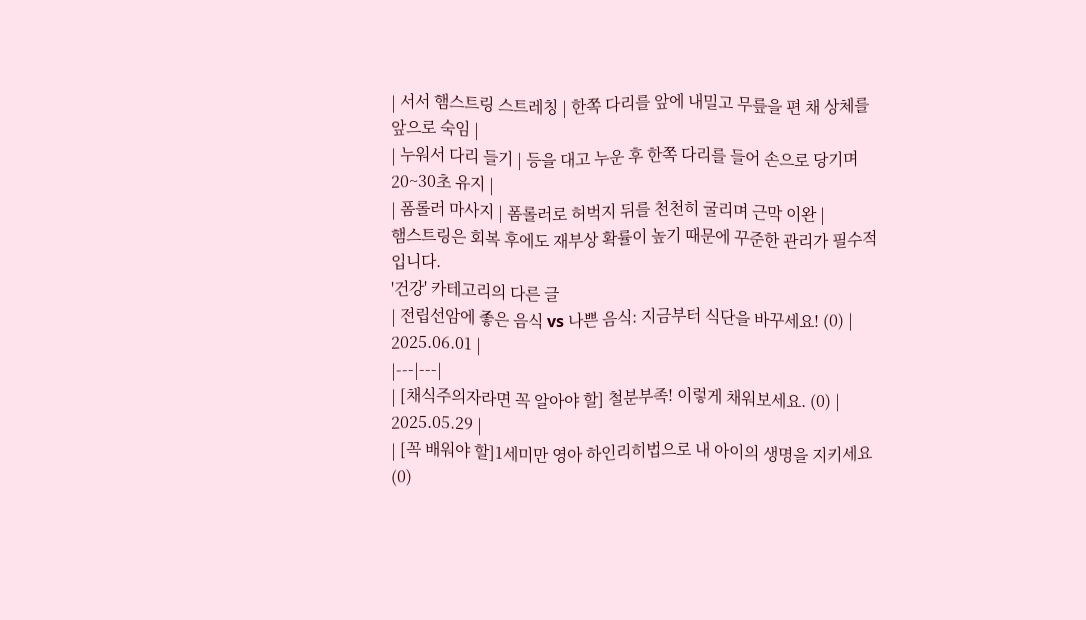| 서서 햄스트링 스트레칭 | 한쪽 다리를 앞에 내밀고 무릎을 편 채 상체를 앞으로 숙임 |
| 누워서 다리 들기 | 등을 대고 누운 후 한쪽 다리를 들어 손으로 당기며 20~30초 유지 |
| 폼롤러 마사지 | 폼롤러로 허벅지 뒤를 천천히 굴리며 근막 이완 |
햄스트링은 회복 후에도 재부상 확률이 높기 때문에 꾸준한 관리가 필수적입니다.
'건강' 카테고리의 다른 글
| 전립선암에 좋은 음식 vs 나쁜 음식: 지금부터 식단을 바꾸세요! (0) | 2025.06.01 |
|---|---|
| [채식주의자라면 꼭 알아야 할] 철분부족! 이렇게 채워보세요. (0) | 2025.05.29 |
| [꼭 배워야 할]1세미만 영아 하인리히법으로 내 아이의 생명을 지키세요 (0)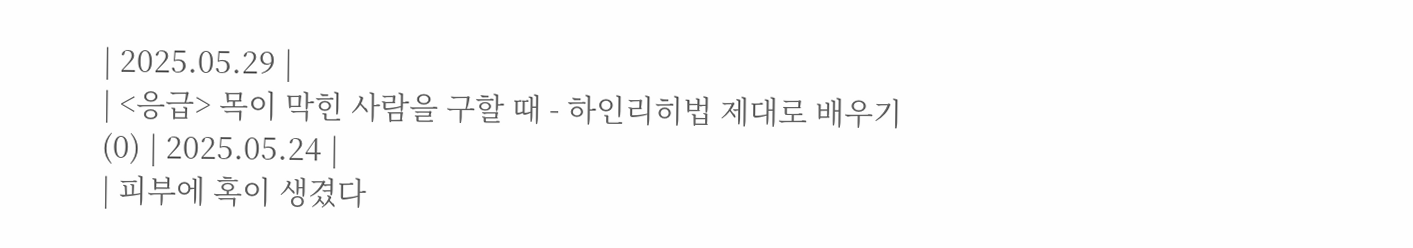| 2025.05.29 |
| <응급> 목이 막힌 사람을 구할 때 - 하인리히법 제대로 배우기 (0) | 2025.05.24 |
| 피부에 혹이 생겼다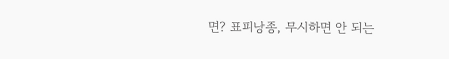면? 표피낭종, 무시하면 안 되는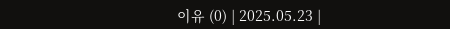이유 (0) | 2025.05.23 |